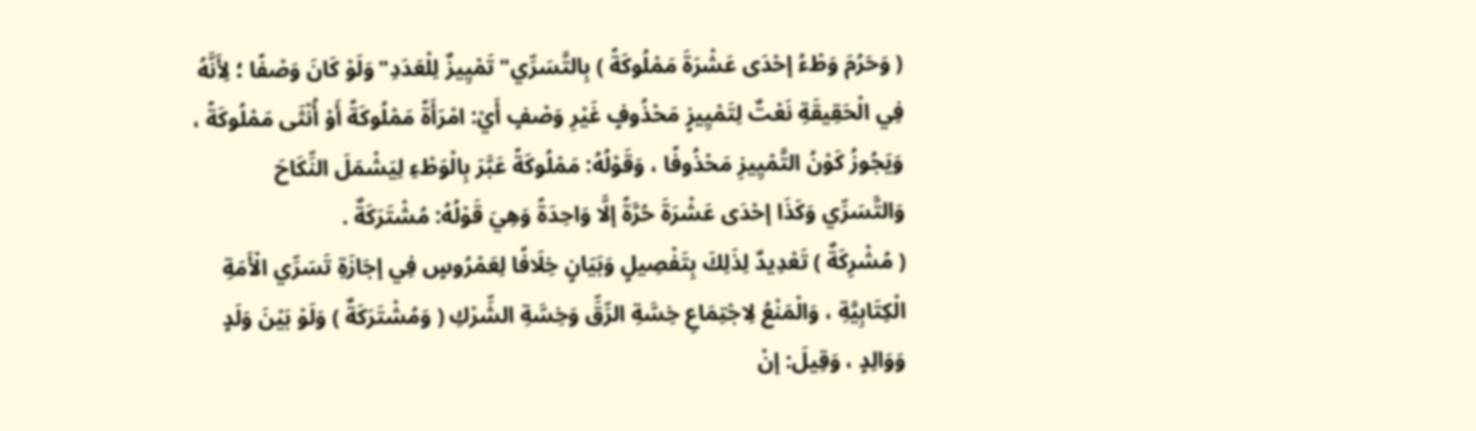( وَحَرُمَ وَطْءُ إحْدَى عَشْرَةَ مَمْلُوكَةً ) بِالتَّسَرِّي"تَمْيِيزٌ لِلْعَدَدِ"وَلَوْ كَانَ وَصْفًا ؛ لِأَنَّهُ فِي الْحَقِيقَةِ نَعْتٌ لِتَمْيِيزٍ مَحْذُوفٍ غَيْرِ وَصْفٍ أَيْ: امْرَأَةً مَمْلُوكَةً أَوْ أُنْثَى مَمْلُوكَةً ، وَيَجُوزُ كَوْنُ التَّمْيِيزِ مَحْذُوفًا ، وَقَوْلُهُ: مَمْلُوكَةً عَبَّرَ بِالْوَطْءِ لِيَشْمَلَ النِّكَاحَ وَالتَّسَرِّي وَكَذَا إحْدَى عَشْرَةَ حُرَّةً إلَّا وَاحِدَةً وَهِيَ قَوْلُهُ: مُشْتَرَكَةٌ .
( مُشْرِكَةٌ ) تَعْدِيدٌ لِذَلِكَ بِتَفْصِيلٍ وَبَيَانٍ خِلَافًا لِعَمْرُوسٍ فِي إجَازَةِ تَسَرِّي الْأَمَةِ الْكِتَابِيَّةِ ، وَالْمَنْعُ لِاجْتِمَاعِ خِسَّةِ الرِّقِّ وَخِسَّةِ الشِّرْكِ ( وَمُشْتَرَكَةٌ ) وَلَوْ بَيْنَ وَلَدٍ وَوَالِدٍ ، وَقِيلَ: إنْ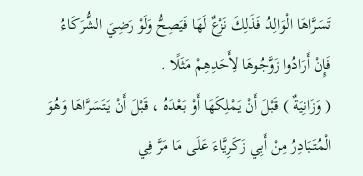تَسَرَّاهَا الْوَالِدُ فَذَلِكَ نَزْعٌ لَهَا فَيَصِحُّ وَلَوْ رَضِيَ الشُّرَكَاءُ فَإِنْ أَرَادُوا زَوَّجُوهَا لِأَحَدِهِمْ مَثَلًا .
( وَزَانِيَةٌ ) قَبْلَ أَنْ يَمْلِكَهَا أَوْ بَعْدَهُ ، قَبْلَ أَنْ يَتَسَرَّاهَا وَهُوَ الْمُتَبَادِرُ مِنْ أَبِي زَكَرِيَّاءَ عَلَى مَا مَرَّ فِي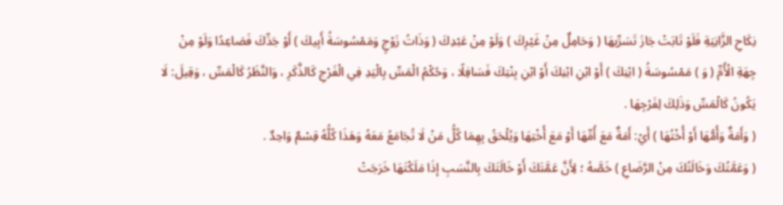نِكَاحِ الزَّانِيَةِ فَلَوْ تَابَتْ جَازَ تَسَرِّيهَا ( وَحَامِلٌ مِنْ غَيْرِكَ ) وَلَوْ مِنْ عَبْدِكَ ( وَذَاتُ زَوْجٍ وَمَمْسُوسَةُ أَبِيكَ ) أَوْ جَدِّكَ فَصَاعِدًا وَلَوْ مِنْ جِهَةِ الْأُمِّ ( وَ ) مَمْسُوسَةُ ( ابْنِكَ ) أَوْ ابْنِ ابْنِكَ أَوْ ابْنِ بِنْتِكَ فَسَافِلًا ، وَحُكْمُ الْمَسِّ بِالْيَدِ فِي الْفَرْجِ كَالذَّكَرِ ، وَالنَّظَرُ كَالْمَسِّ ، وَقِيلَ: لَا يَكُونُ كَالْمَسِّ وَذَلِكَ لِفَرْجِهَا .
( وَأَمَةٌ وَأُمُّهَا أَوْ أُخْتُهَا ) أَيْ: أَمَةٌ مَعَ أُمِّهَا أَوْ مَعَ أُخْتِهَا وَيُلْحَقُ بِهِمَا كُلُّ مَنْ لَا تُجَامَعُ مَعَهُ وَهَذَا كُلُّهُ قِسْمٌ وَاحِدٌ .
( وَعَمَّتُكَ وَخَالَتُكَ مِنْ الرَّضَاعِ ) خَصَّهُ ؛ لِأَنَّ عَمَّتَكَ أَوْ خَالَتَكَ بِالنَّسَبِ إذَا مَلَكْتَهَا خَرَجَتْ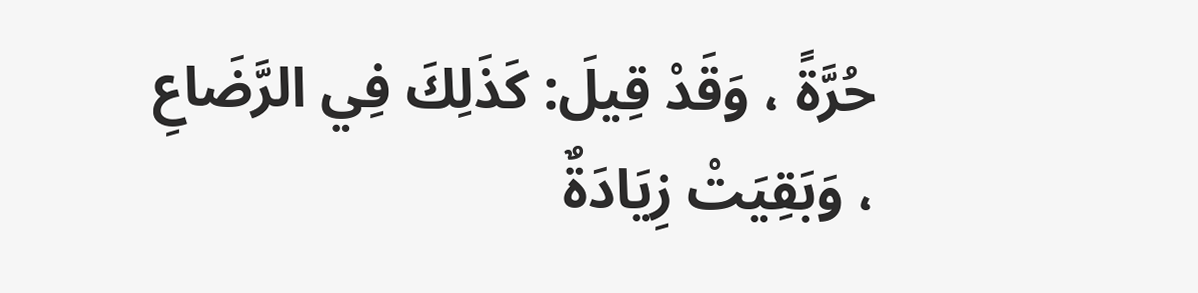حُرَّةً ، وَقَدْ قِيلَ: كَذَلِكَ فِي الرَّضَاعِ ، وَبَقِيَتْ زِيَادَةٌ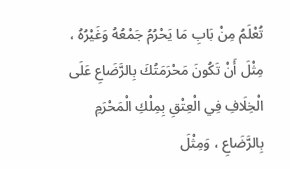تُعْلَمُ مِنْ بَابِ مَا يَحْرُمُ جَمْعُهُ وَغَيْرُهُ ، مِثْلَ أَنْ تَكُونَ مَحْرَمَتُكَ بِالرَّضَاعِ عَلَى الْخِلَافِ فِي الْعِتْقِ بِمِلْكِ الْمَحْرَمِ بِالرَّضَاعِ ، وَمِثْلَ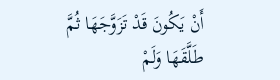أَنْ يَكُونَ قَدْ تَزَوَّجَهَا ثُمَّ طَلَّقَهَا وَلَمْ